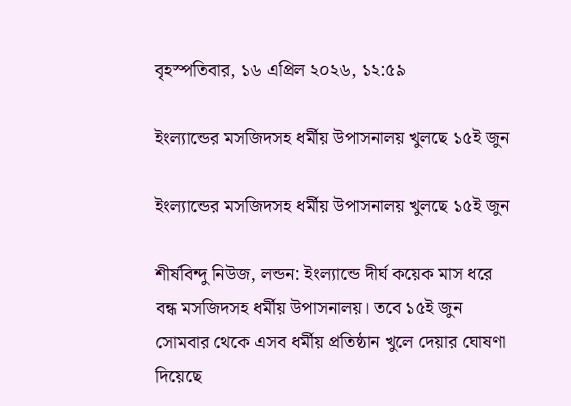বৃহস্পতিবার, ১৬ এপ্রিল ২০২৬, ১২:৫৯

ইংল্যান্ডের মসজিদসহ ধর্মীয় উপাসনালয় খুলছে ১৫ই জুন

ইংল্যান্ডের মসজিদসহ ধর্মীয় উপাসনালয় খুলছে ১৫ই জুন

শীর্ষবিন্দু নিউজ, লন্ডন: ইংল্যান্ডে দীর্ঘ কয়েক মাস ধরে বন্ধ মসজিদসহ ধর্মীয় উপাসনালয়। তবে ১৫ই জুন সোমবার থেকে এসব ধর্মীয় প্রতিষ্ঠান খুলে দেয়ার ঘোষণা দিয়েছে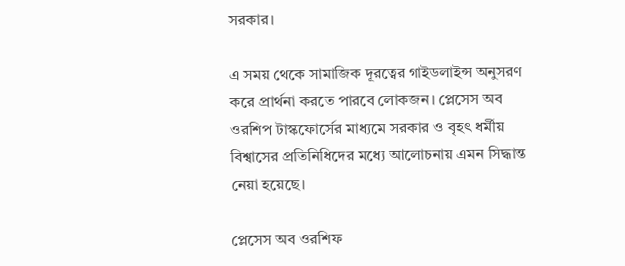সরকার।

এ সময় থেকে সামাজিক দূরত্বের গাইডলাইন্স অনুসরণ করে প্রার্থনা করতে পারবে লোকজন। প্লেসেস অব ওরশিপ টাস্কফোর্সের মাধ্যমে সরকার ও বৃহৎ ধর্মীয় বিশ্বাসের প্রতিনিধিদের মধ্যে আলোচনায় এমন সিদ্ধান্ত নেয়া হয়েছে।

প্লেসেস অব ওরশিফ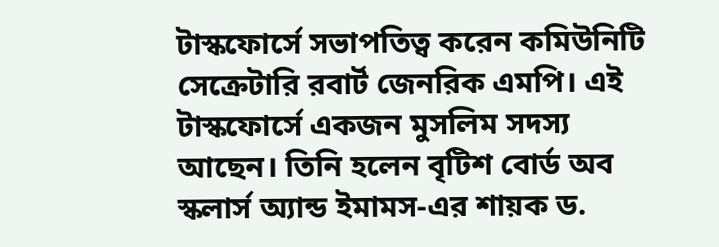টাস্কফোর্সে সভাপতিত্ব করেন কমিউনিটি সেক্রেটারি রবার্ট জেনরিক এমপি। এই টাস্কফোর্সে একজন মুসলিম সদস্য আছেন। তিনি হলেন বৃটিশ বোর্ড অব স্কলার্স অ্যান্ড ইমামস-এর শায়ক ড.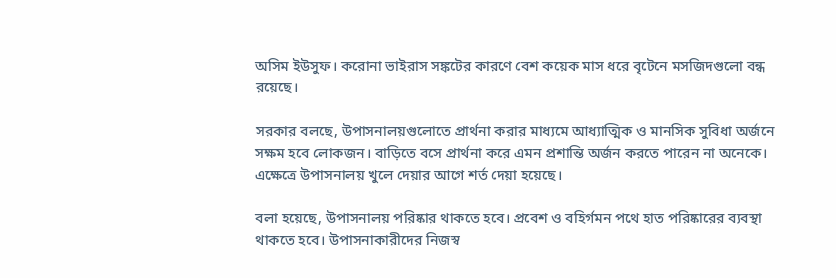অসিম ইউসুফ। করোনা ভাইরাস সঙ্কটের কারণে বেশ কয়েক মাস ধরে বৃটেনে মসজিদগুলো বন্ধ রয়েছে।

সরকার বলছে, উপাসনালয়গুলোতে প্রার্থনা করার মাধ্যমে আধ্যাত্মিক ও মানসিক সুবিধা অর্জনে সক্ষম হবে লোকজন। বাড়িতে বসে প্রার্থনা করে এমন প্রশান্তি অর্জন করতে পারেন না অনেকে। এক্ষেত্রে উপাসনালয় খুলে দেয়ার আগে শর্ত দেয়া হয়েছে।

বলা হয়েছে, উপাসনালয় পরিষ্কার থাকতে হবে। প্রবেশ ও বহির্গমন পথে হাত পরিষ্কারের ব্যবস্থা থাকতে হবে। উপাসনাকারীদের নিজস্ব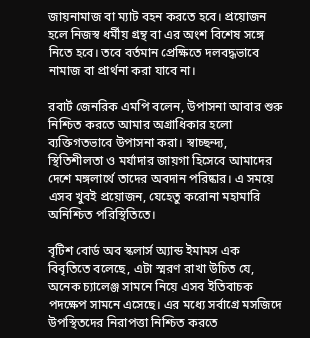জায়নামাজ বা ম্যাট বহন করতে হবে। প্রয়োজন হলে নিজস্ব ধর্মীয় গ্রন্থ বা এর অংশ বিশেষ সঙ্গে নিতে হবে। তবে বর্তমান প্রেক্ষিতে দলবদ্ধভাবে নামাজ বা প্রার্থনা করা যাবে না।

রবার্ট জেনরিক এমপি বলেন, উপাসনা আবার শুরু নিশ্চিত করতে আমার অগ্রাধিকার হলো ব্যক্তিগতভাবে উপাসনা করা। স্বাচ্ছন্দ্য, স্থিতিশীলতা ও মর্যাদার জায়গা হিসেবে আমাদের দেশে মঙ্গলার্থে তাদের অবদান পরিষ্কার। এ সময়ে এসব খুবই প্রয়োজন, যেহেতু করোনা মহামারি অনিশ্চিত পরিস্থিতিতে।

বৃটিশ বোর্ড অব স্কলার্স অ্যান্ড ইমামস এক বিবৃতিতে বলেছে, এটা স্মরণ রাখা উচিত যে, অনেক চ্যালেঞ্জ সামনে নিয়ে এসব ইতিবাচক পদক্ষেপ সামনে এসেছে। এর মধ্যে সর্বাগ্রে মসজিদে উপস্থিতদের নিরাপত্তা নিশ্চিত করতে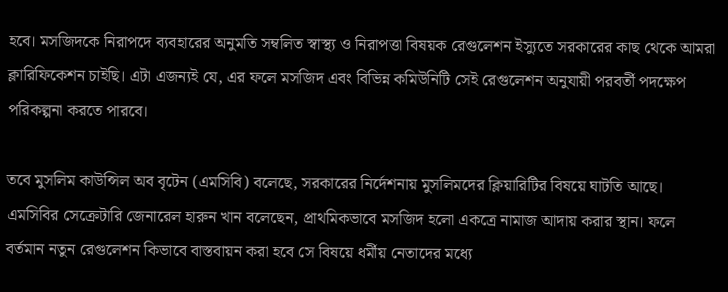হবে। মসজিদকে নিরাপদে ব্যবহারের অনুমতি সম্বলিত স্বাস্থ্য ও নিরাপত্তা বিষয়ক রেগুলেশন ইস্যুতে সরকারের কাছ থেকে আমরা ক্লারিফিকেশন চাইছি। এটা এজন্যই যে, এর ফলে মসজিদ এবং বিভিন্ন কমিউনিটি সেই রেগুলেশন অনুযায়ী পরবর্তী পদক্ষেপ পরিকল্পনা করতে পারবে।

তবে মুসলিম কাউন্সিল অব বৃটেন (এমসিবি) বলেছে, সরকারের নির্দেশনায় মুসলিমদের ক্লিয়ারিটির বিষয়ে ঘাটতি আছে। এমসিবির সেক্রেটারি জেনারেল হারুন খান বলেছেন, প্রাথমিকভাবে মসজিদ হলো একত্রে নামাজ আদায় করার স্থান। ফলে বর্তমান নতুন রেগুলেশন কিভাবে বাস্তবায়ন করা হবে সে বিষয়ে ধর্মীয় নেতাদের মধ্যে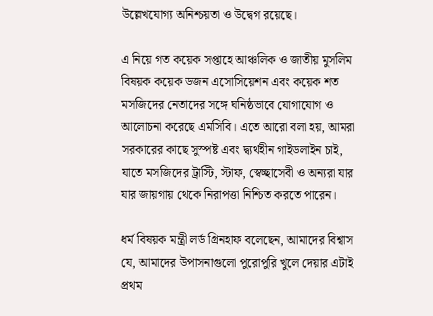উল্লেখযোগ্য অনিশ্চয়তা ও উদ্বেগ রয়েছে।

এ নিয়ে গত কয়েক সপ্তাহে আঞ্চলিক ও জাতীয় মুসলিম বিষয়ক কয়েক ডজন এসোসিয়েশন এবং কয়েক শত মসজিদের নেতাদের সঙ্গে ঘনিষ্ঠভাবে যোগাযোগ ও আলোচনা করেছে এমসিবি। এতে আরো বলা হয়, আমরা সরকারের কাছে সুস্পষ্ট এবং দ্ব্যর্থহীন গাইডলাইন চাই, যাতে মসজিদের ট্রাস্টি, স্টাফ, স্বেচ্ছাসেবী ও অন্যরা যার যার জায়গায় থেকে নিরাপত্তা নিশ্চিত করতে পারেন।

ধর্ম বিষয়ক মন্ত্রী লর্ড গ্রিনহাফ বলেছেন, আমাদের বিশ্বাস যে, আমাদের উপাসনাগুলো পুরোপুরি খুলে দেয়ার এটাই প্রথম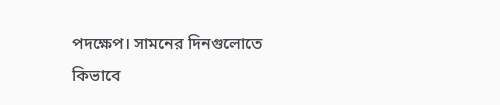পদক্ষেপ। সামনের দিনগুলোতে কিভাবে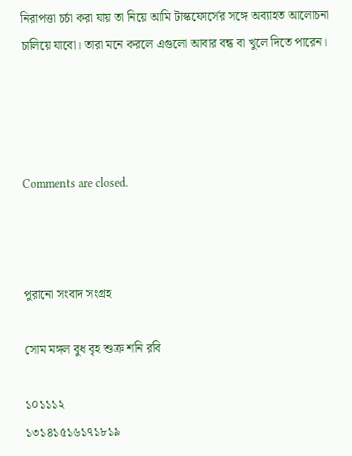নিরাপত্তা চর্চা করা যায় তা নিয়ে আমি টাস্কফোর্সের সঙ্গে অব্যাহত আলোচনা চালিয়ে যাবো। তারা মনে করলে এগুলো আবার বন্ধ বা খুলে দিতে পারেন।




Comments are closed.



পুরানো সংবাদ সংগ্রহ

সোম মঙ্গল বুধ বৃহ শুক্র শনি রবি

১০১১১২
১৩১৪১৫১৬১৭১৮১৯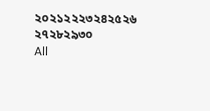২০২১২২২৩২৪২৫২৬
২৭২৮২৯৩০
All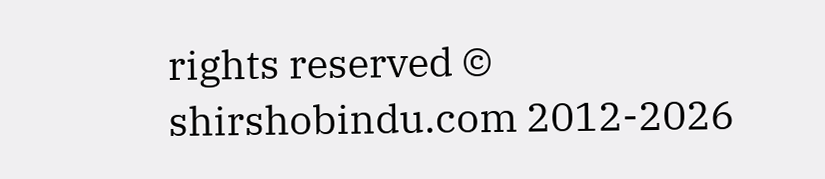rights reserved © shirshobindu.com 2012-2026